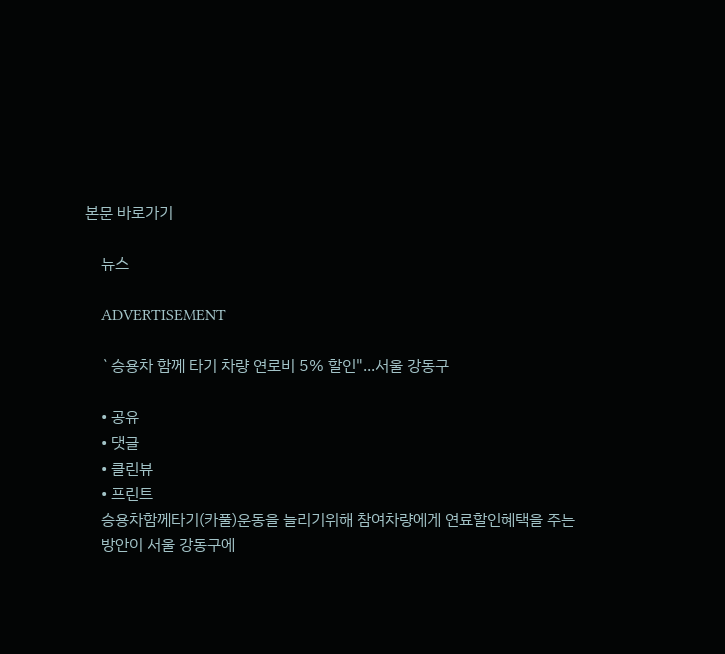본문 바로가기

    뉴스

    ADVERTISEMENT

    `승용차 함께 타기 차량 연로비 5% 할인"...서울 강동구

    • 공유
    • 댓글
    • 클린뷰
    • 프린트
    승용차함께타기(카풀)운동을 늘리기위해 참여차량에게 연료할인혜택을 주는
    방안이 서울 강동구에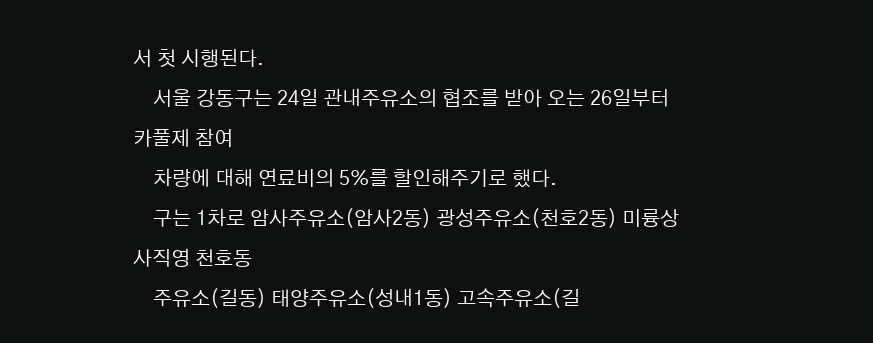서 첫 시행된다.
    서울 강동구는 24일 관내주유소의 협조를 받아 오는 26일부터 카풀제 참여
    차량에 대해 연료비의 5%를 할인해주기로 했다.
    구는 1차로 암사주유소(암사2동) 광성주유소(천호2동) 미륭상사직영 천호동
    주유소(길동) 태양주유소(성내1동) 고속주유소(길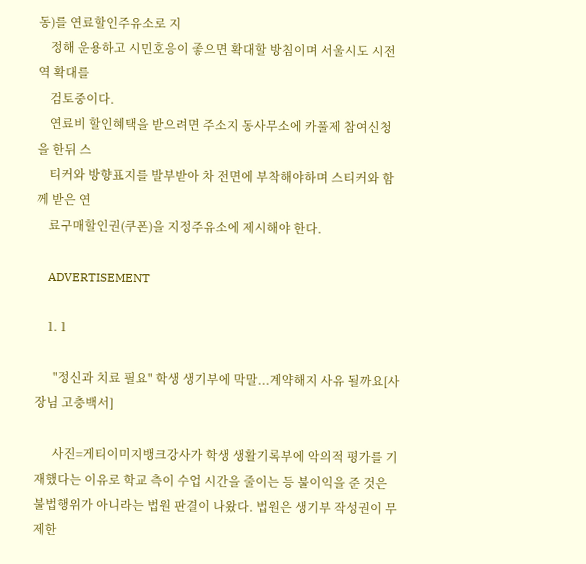동)를 연료할인주유소로 지
    정해 운용하고 시민호응이 좋으면 확대할 방침이며 서울시도 시전역 확대를
    검토중이다.
    연료비 할인혜택을 받으려면 주소지 동사무소에 카풀제 참여신청을 한뒤 스
    티커와 방향표지를 발부받아 차 전면에 부착해야하며 스티커와 함께 받은 연
    료구매할인권(쿠폰)을 지정주유소에 제시해야 한다.

    ADVERTISEMENT

    1. 1

      "정신과 치료 필요" 학생 생기부에 막말...계약해지 사유 될까요[사장님 고충백서]

      사진=게티이미지뱅크강사가 학생 생활기록부에 악의적 평가를 기재했다는 이유로 학교 측이 수업 시간을 줄이는 등 불이익을 준 것은 불법행위가 아니라는 법원 판결이 나왔다. 법원은 생기부 작성권이 무제한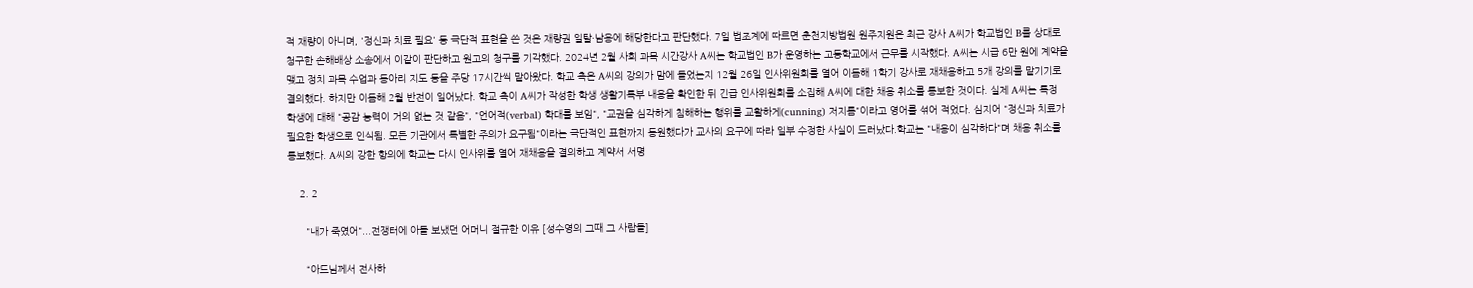적 재량이 아니며, '정신과 치료 필요' 등 극단적 표현을 쓴 것은 재량권 일탈·남용에 해당한다고 판단했다. 7일 법조계에 따르면 춘천지방법원 원주지원은 최근 강사 A씨가 학교법인 B를 상대로 청구한 손해배상 소송에서 이같이 판단하고 원고의 청구를 기각했다. 2024년 2월 사회 과목 시간강사 A씨는 학교법인 B가 운영하는 고등학교에서 근무를 시작했다. A씨는 시급 6만 원에 계약을 맺고 정치 과목 수업과 동아리 지도 등을 주당 17시간씩 맡아왔다. 학교 측은 A씨의 강의가 맘에 들었는지 12월 26일 인사위원회를 열어 이듬해 1학기 강사로 재채용하고 5개 강의를 맡기기로 결의했다. 하지만 이듬해 2월 반전이 일어났다. 학교 측이 A씨가 작성한 학생 생활기록부 내용을 확인한 뒤 긴급 인사위원회를 소집해 A씨에 대한 채용 취소를 통보한 것이다. 실제 A씨는 특정 학생에 대해 "공감 능력이 거의 없는 것 같음", "언어적(verbal) 학대를 보임", "교권을 심각하게 침해하는 행위를 교활하게(cunning) 저지름"이라고 영어를 섞어 적었다. 심지어 "정신과 치료가 필요한 학생으로 인식됨. 모든 기관에서 특별한 주의가 요구됨"이라는 극단적인 표현까지 동원했다가 교사의 요구에 따라 일부 수정한 사실이 드러났다.학교는 "내용이 심각하다"며 채용 취소를 통보했다. A씨의 강한 항의에 학교는 다시 인사위를 열어 재채용을 결의하고 계약서 서명

    2. 2

      "내가 죽였어"...전쟁터에 아들 보냈던 어머니 절규한 이유 [성수영의 그때 그 사람들]

      “아드님께서 전사하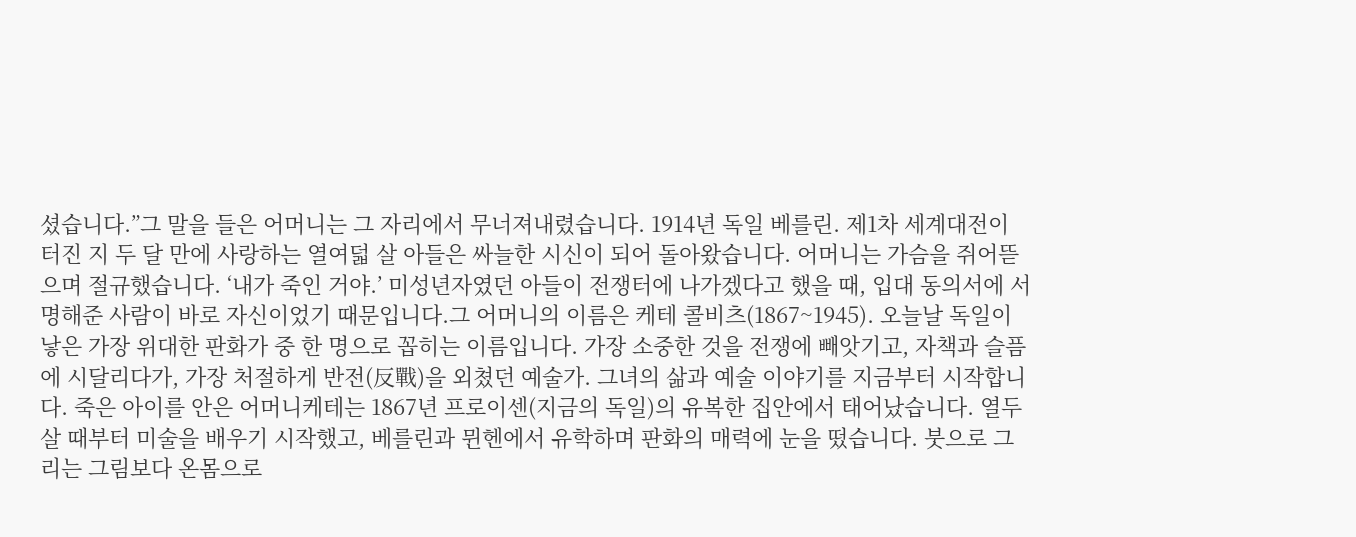셨습니다.”그 말을 들은 어머니는 그 자리에서 무너져내렸습니다. 1914년 독일 베를린. 제1차 세계대전이 터진 지 두 달 만에 사랑하는 열여덟 살 아들은 싸늘한 시신이 되어 돌아왔습니다. 어머니는 가슴을 쥐어뜯으며 절규했습니다. ‘내가 죽인 거야.’ 미성년자였던 아들이 전쟁터에 나가겠다고 했을 때, 입대 동의서에 서명해준 사람이 바로 자신이었기 때문입니다.그 어머니의 이름은 케테 콜비츠(1867~1945). 오늘날 독일이 낳은 가장 위대한 판화가 중 한 명으로 꼽히는 이름입니다. 가장 소중한 것을 전쟁에 빼앗기고, 자책과 슬픔에 시달리다가, 가장 처절하게 반전(反戰)을 외쳤던 예술가. 그녀의 삶과 예술 이야기를 지금부터 시작합니다. 죽은 아이를 안은 어머니케테는 1867년 프로이센(지금의 독일)의 유복한 집안에서 태어났습니다. 열두 살 때부터 미술을 배우기 시작했고, 베를린과 뮌헨에서 유학하며 판화의 매력에 눈을 떴습니다. 붓으로 그리는 그림보다 온몸으로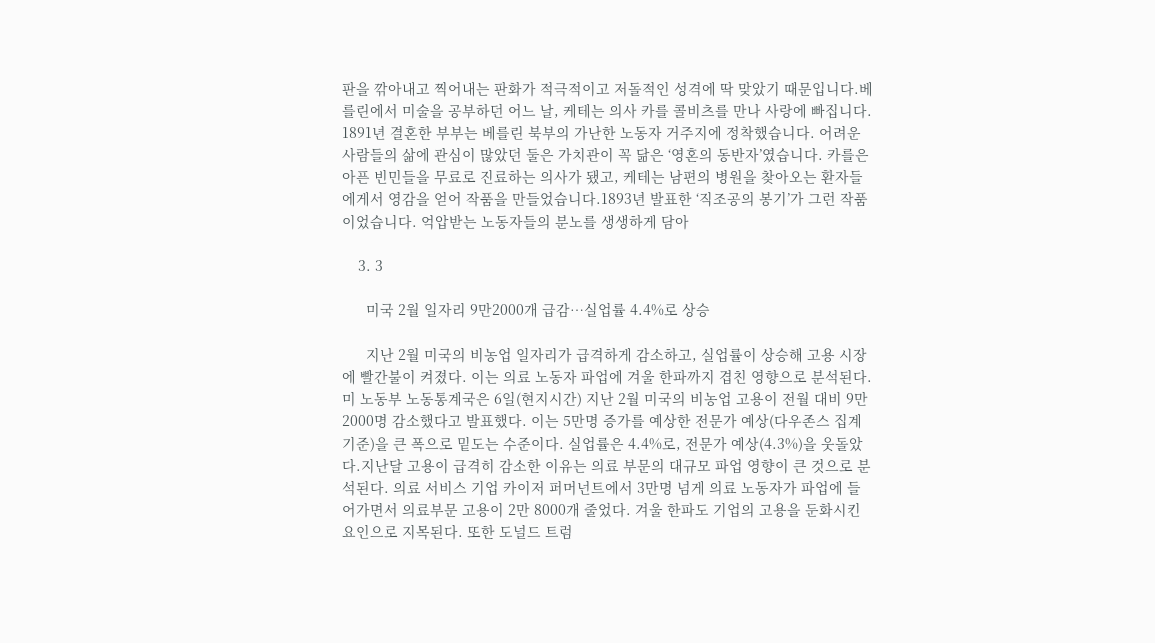판을 깎아내고 찍어내는 판화가 적극적이고 저돌적인 성격에 딱 맞았기 때문입니다.베를린에서 미술을 공부하던 어느 날, 케테는 의사 카를 콜비츠를 만나 사랑에 빠집니다. 1891년 결혼한 부부는 베를린 북부의 가난한 노동자 거주지에 정착했습니다. 어려운 사람들의 삶에 관심이 많았던 둘은 가치관이 꼭 닮은 ‘영혼의 동반자’였습니다. 카를은 아픈 빈민들을 무료로 진료하는 의사가 됐고, 케테는 남편의 병원을 찾아오는 환자들에게서 영감을 얻어 작품을 만들었습니다.1893년 발표한 ‘직조공의 봉기’가 그런 작품이었습니다. 억압받는 노동자들의 분노를 생생하게 담아

    3. 3

      미국 2월 일자리 9만2000개 급감…실업률 4.4%로 상승

      지난 2월 미국의 비농업 일자리가 급격하게 감소하고, 실업률이 상승해 고용 시장에 빨간불이 켜졌다. 이는 의료 노동자 파업에 겨울 한파까지 겹친 영향으로 분석된다.미 노동부 노동통계국은 6일(현지시간) 지난 2월 미국의 비농업 고용이 전월 대비 9만2000명 감소했다고 발표했다. 이는 5만명 증가를 예상한 전문가 예상(다우존스 집계 기준)을 큰 폭으로 밑도는 수준이다. 실업률은 4.4%로, 전문가 예상(4.3%)을 웃돌았다.지난달 고용이 급격히 감소한 이유는 의료 부문의 대규모 파업 영향이 큰 것으로 분석된다. 의료 서비스 기업 카이저 퍼머넌트에서 3만명 넘게 의료 노동자가 파업에 들어가면서 의료부문 고용이 2만 8000개 줄었다. 겨울 한파도 기업의 고용을 둔화시킨 요인으로 지목된다. 또한 도널드 트럼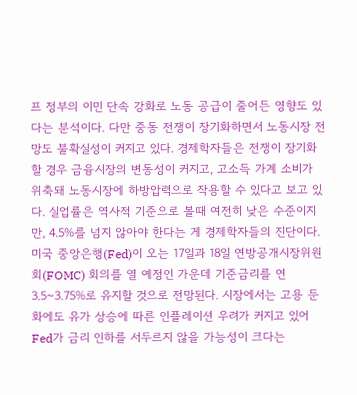프 정부의 이민 단속 강화로 노동 공급이 줄어든 영향도 있다는 분석이다. 다만 중동 전쟁이 장기화하면서 노동시장 전망도 불확실성이 커지고 있다. 경제학자들은 전쟁이 장기화할 경우 금융시장의 변동성이 커지고, 고소득 가계 소비가 위축돼 노동시장에 하방압력으로 작용할 수 있다고 보고 있다. 실업률은 역사적 기준으로 볼때 여전히 낮은 수준이지만, 4.5%를 넘지 않아야 한다는 게 경제학자들의 진단이다.미국 중앙은행(Fed)이 오는 17일과 18일 연방공개시장위원회(FOMC) 회의를 열 예정인 가운데 기준금리를 연 3.5~3.75%로 유지할 것으로 전망된다. 시장에서는 고용 둔화에도 유가 상승에 따른 인플레이션 우려가 커지고 있어 Fed가 금리 인하를 서두르지 않을 가능성이 크다는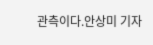관측이다.안상미 기자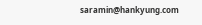saramin@hankyung.com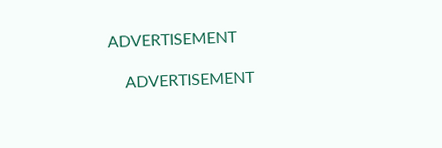ADVERTISEMENT

    ADVERTISEMENT